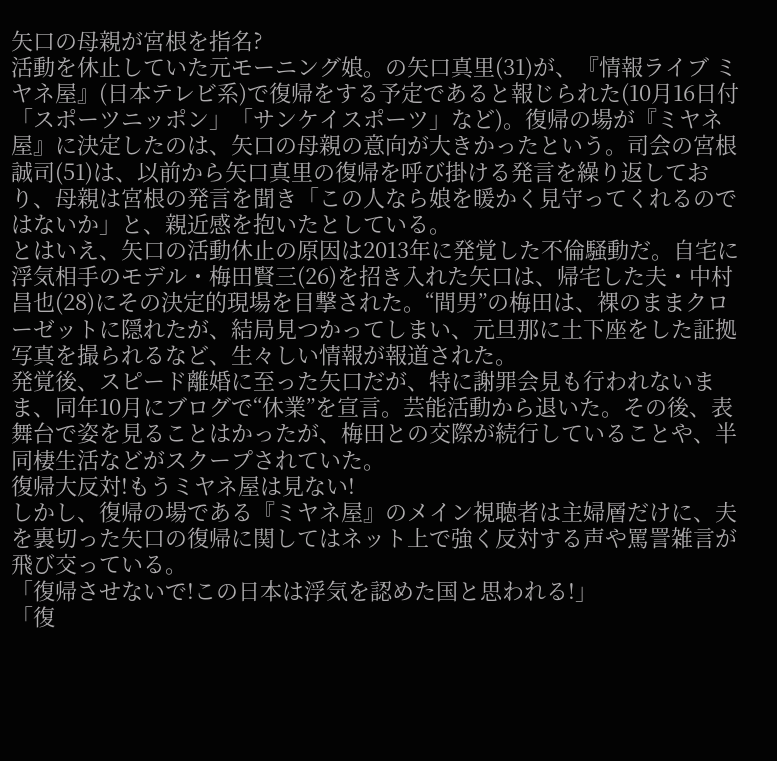矢口の母親が宮根を指名?
活動を休止していた元モーニング娘。の矢口真里(31)が、『情報ライブ ミヤネ屋』(日本テレビ系)で復帰をする予定であると報じられた(10月16日付「スポーツニッポン」「サンケイスポーツ」など)。復帰の場が『ミヤネ屋』に決定したのは、矢口の母親の意向が大きかったという。司会の宮根誠司(51)は、以前から矢口真里の復帰を呼び掛ける発言を繰り返しており、母親は宮根の発言を聞き「この人なら娘を暖かく見守ってくれるのではないか」と、親近感を抱いたとしている。
とはいえ、矢口の活動休止の原因は2013年に発覚した不倫騒動だ。自宅に浮気相手のモデル・梅田賢三(26)を招き入れた矢口は、帰宅した夫・中村昌也(28)にその決定的現場を目撃された。“間男”の梅田は、裸のままクローゼットに隠れたが、結局見つかってしまい、元旦那に土下座をした証拠写真を撮られるなど、生々しい情報が報道された。
発覚後、スピード離婚に至った矢口だが、特に謝罪会見も行われないまま、同年10月にブログで“休業”を宣言。芸能活動から退いた。その後、表舞台で姿を見ることはかったが、梅田との交際が続行していることや、半同棲生活などがスクープされていた。
復帰大反対!もうミヤネ屋は見ない!
しかし、復帰の場である『ミヤネ屋』のメイン視聴者は主婦層だけに、夫を裏切った矢口の復帰に関してはネット上で強く反対する声や罵詈雑言が飛び交っている。
「復帰させないで!この日本は浮気を認めた国と思われる!」
「復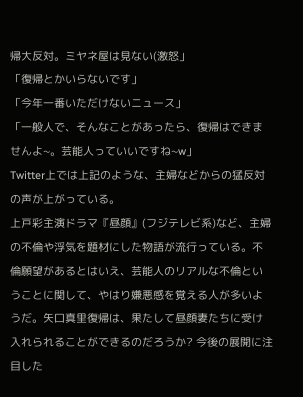帰大反対。ミヤネ屋は見ない(激怒」
「復帰とかいらないです」
「今年一番いただけないニュース」
「一般人で、そんなことがあったら、復帰はできませんよ~。芸能人っていいですね~w」
Twitter上では上記のような、主婦などからの猛反対の声が上がっている。
上戸彩主演ドラマ『昼顔』(フジテレビ系)など、主婦の不倫や浮気を題材にした物語が流行っている。不倫願望があるとはいえ、芸能人のリアルな不倫ということに関して、やはり嫌悪感を覚える人が多いようだ。矢口真里復帰は、果たして昼顔妻たちに受け入れられることができるのだろうか? 今後の展開に注目した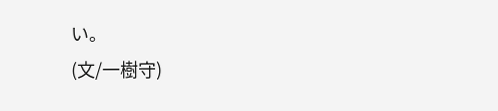い。
(文/一樹守)